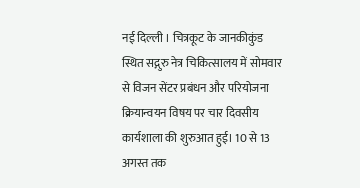नई दिल्ली । चित्रकूट के जानकीकुंड स्थित सद्गुरु नेत्र चिकित्सालय में सोमवार से विजन सेंटर प्रबंधन और परियोजना क्रियान्वयन विषय पर चार दिवसीय कार्यशाला की शुरुआत हुई। 10 से 13 अगस्त तक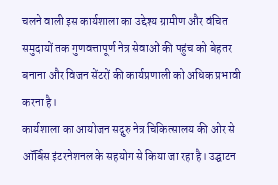चलने वाली इस कार्यशाला का उद्देश्य ग्रामीण और वंचित समुदायों तक गुणवत्तापूर्ण नेत्र सेवाओं की पहुंच को बेहतर बनाना और विजन सेंटरों की कार्यप्रणाली को अधिक प्रभावी करना है।
कार्यशाला का आयोजन सद्गुरु नेत्र चिकित्सालय की ओर से ऑर्बिस इंटरनेशनल के सहयोग से किया जा रहा है। उद्घाटन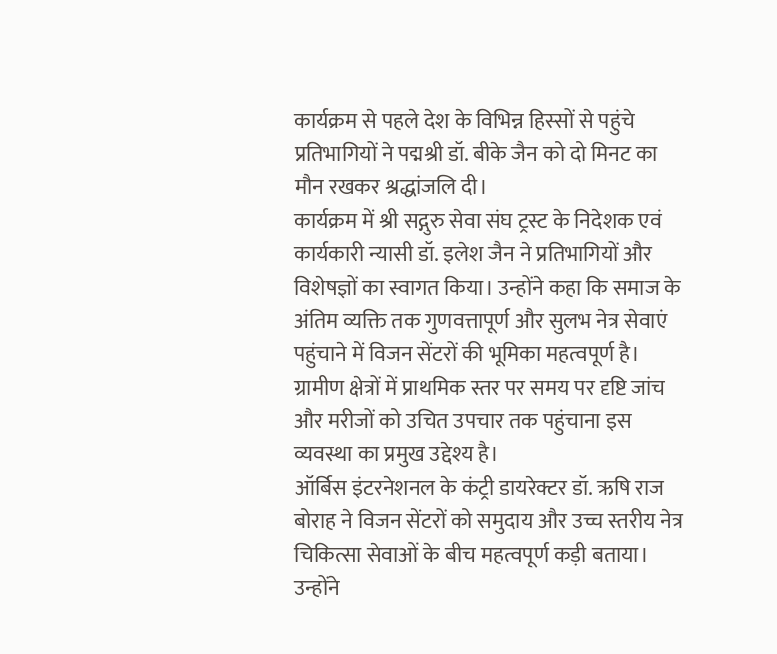कार्यक्रम से पहले देश के विभिन्न हिस्सों से पहुंचे प्रतिभागियों ने पद्मश्री डॉ. बीके जैन को दो मिनट का मौन रखकर श्रद्धांजलि दी।
कार्यक्रम में श्री सद्गुरु सेवा संघ ट्रस्ट के निदेशक एवं कार्यकारी न्यासी डॉ. इलेश जैन ने प्रतिभागियों और विशेषज्ञों का स्वागत किया। उन्होंने कहा कि समाज के अंतिम व्यक्ति तक गुणवत्तापूर्ण और सुलभ नेत्र सेवाएं पहुंचाने में विजन सेंटरों की भूमिका महत्वपूर्ण है। ग्रामीण क्षेत्रों में प्राथमिक स्तर पर समय पर दृष्टि जांच और मरीजों को उचित उपचार तक पहुंचाना इस व्यवस्था का प्रमुख उद्देश्य है।
ऑर्बिस इंटरनेशनल के कंट्री डायरेक्टर डॉ. ऋषि राज बोराह ने विजन सेंटरों को समुदाय और उच्च स्तरीय नेत्र चिकित्सा सेवाओं के बीच महत्वपूर्ण कड़ी बताया। उन्होंने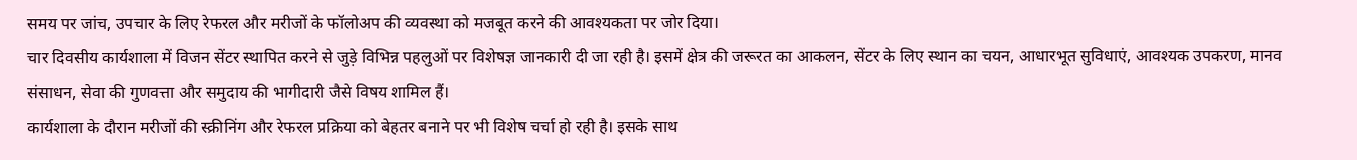समय पर जांच, उपचार के लिए रेफरल और मरीजों के फॉलोअप की व्यवस्था को मजबूत करने की आवश्यकता पर जोर दिया।
चार दिवसीय कार्यशाला में विजन सेंटर स्थापित करने से जुड़े विभिन्न पहलुओं पर विशेषज्ञ जानकारी दी जा रही है। इसमें क्षेत्र की जरूरत का आकलन, सेंटर के लिए स्थान का चयन, आधारभूत सुविधाएं, आवश्यक उपकरण, मानव संसाधन, सेवा की गुणवत्ता और समुदाय की भागीदारी जैसे विषय शामिल हैं।
कार्यशाला के दौरान मरीजों की स्क्रीनिंग और रेफरल प्रक्रिया को बेहतर बनाने पर भी विशेष चर्चा हो रही है। इसके साथ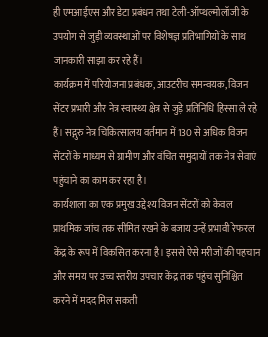ही एमआईएस और डेटा प्रबंधन तथा टेली-ऑप्थल्मोलॉजी के उपयोग से जुड़ी व्यवस्थाओं पर विशेषज्ञ प्रतिभागियों के साथ जानकारी साझा कर रहे हैं।
कार्यक्रम में परियोजना प्रबंधक, आउटरीच समन्वयक, विजन सेंटर प्रभारी और नेत्र स्वास्थ्य क्षेत्र से जुड़े प्रतिनिधि हिस्सा ले रहे हैं। सद्गुरु नेत्र चिकित्सालय वर्तमान में 130 से अधिक विजन सेंटरों के माध्यम से ग्रामीण और वंचित समुदायों तक नेत्र सेवाएं पहुंचाने का काम कर रहा है।
कार्यशाला का एक प्रमुख उद्देश्य विजन सेंटरों को केवल प्राथमिक जांच तक सीमित रखने के बजाय उन्हें प्रभावी रेफरल केंद्र के रूप में विकसित करना है। इससे ऐसे मरीजों की पहचान और समय पर उच्च स्तरीय उपचार केंद्र तक पहुंच सुनिश्चित करने में मदद मिल सकती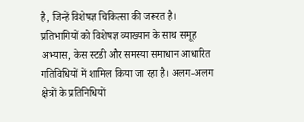है, जिन्हें विशेषज्ञ चिकित्सा की जरूरत है।
प्रतिभागियों को विशेषज्ञ व्याख्यान के साथ समूह अभ्यास, केस स्टडी और समस्या समाधान आधारित गतिविधियों में शामिल किया जा रहा है। अलग-अलग क्षेत्रों के प्रतिनिधियों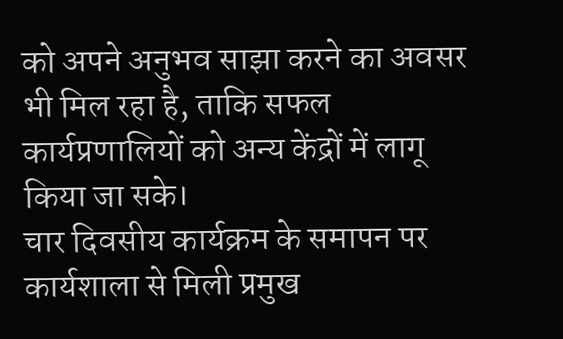को अपने अनुभव साझा करने का अवसर भी मिल रहा है, ताकि सफल कार्यप्रणालियों को अन्य केंद्रों में लागू किया जा सके।
चार दिवसीय कार्यक्रम के समापन पर कार्यशाला से मिली प्रमुख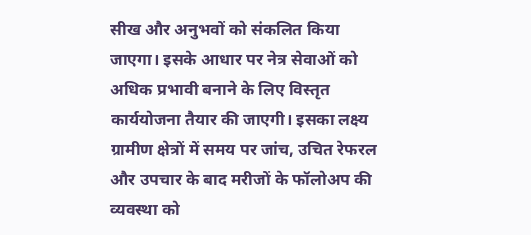सीख और अनुभवों को संकलित किया जाएगा। इसके आधार पर नेत्र सेवाओं को अधिक प्रभावी बनाने के लिए विस्तृत कार्ययोजना तैयार की जाएगी। इसका लक्ष्य ग्रामीण क्षेत्रों में समय पर जांच, उचित रेफरल और उपचार के बाद मरीजों के फॉलोअप की व्यवस्था को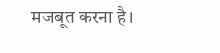मजबूत करना है।